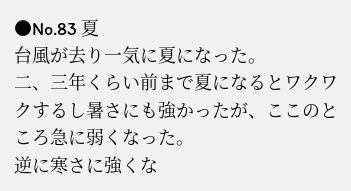●No.83 夏
台風が去り一気に夏になった。
二、三年くらい前まで夏になるとワクワクするし暑さにも強かったが、ここのところ急に弱くなった。
逆に寒さに強くな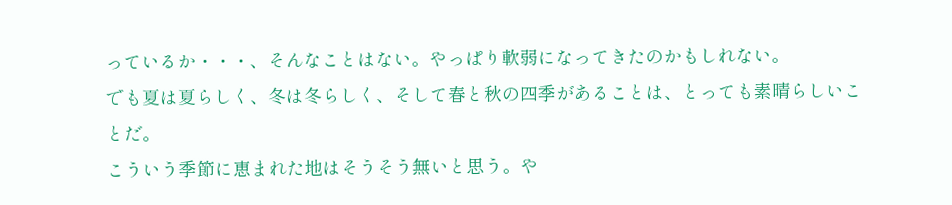っているか・・・、そんなことはない。やっぱり軟弱になってきたのかもしれない。
でも夏は夏らしく、冬は冬らしく、そして春と秋の四季があることは、とっても素晴らしいことだ。
こういう季節に恵まれた地はそうそう無いと思う。や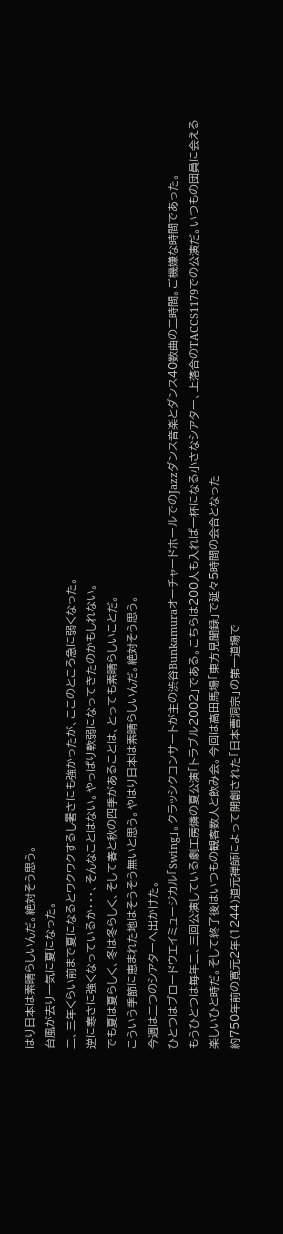はり日本は素晴らしいんだ。絶対そう思う。
台風が去り一気に夏になった。
二、三年くらい前まで夏になるとワクワクするし暑さにも強かったが、ここのところ急に弱くなった。
逆に寒さに強くなっているか・・・、そんなことはない。やっぱり軟弱になってきたのかもしれない。
でも夏は夏らしく、冬は冬らしく、そして春と秋の四季があることは、とっても素晴らしいことだ。
こういう季節に恵まれた地はそうそう無いと思う。やはり日本は素晴らしいんだ。絶対そう思う。
今週は二つのシアターへ出かけた。
ひとつはブロードウエイミュージカル「Swing」。クラッシクコンサートが主の渋谷BunkamuraオーチャードホールでのJazzダンス音楽とダンス40数曲の二時間。ご機嫌な時間であった。
もうひとつは毎年二、三回公演している劇工房燐の夏公演「トラブル2002」である。こちらは200人も入れば一杯になる小さなシアター、上落合のTACCS1179での公演だ。いつもの団員に会える楽しいひと時だ。そして終了後はいつもの観客数人と飲み会。今回は高田馬場「東方見聞録」で延々5時間の会合となった
約750年前の寛元2年(1244)道元禅師によって開創された「日本曹洞宗」の第一道場で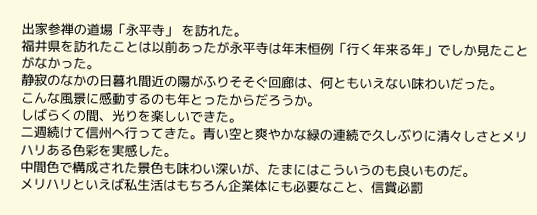出家参禅の道場「永平寺」 を訪れた。
福井県を訪れたことは以前あったが永平寺は年末恒例「行く年来る年」でしか見たことがなかった。
静寂のなかの日暮れ間近の陽がふりそそぐ回廊は、何ともいえない味わいだった。
こんな風景に感動するのも年とったからだろうか。
しばらくの間、光りを楽しいできた。
二週続けて信州へ行ってきた。青い空と爽やかな緑の連続で久しぶりに清々しさとメリハリある色彩を実感した。
中間色で構成された景色も味わい深いが、たまにはこういうのも良いものだ。
メリハリといえば私生活はもちろん企業体にも必要なこと、信賞必罰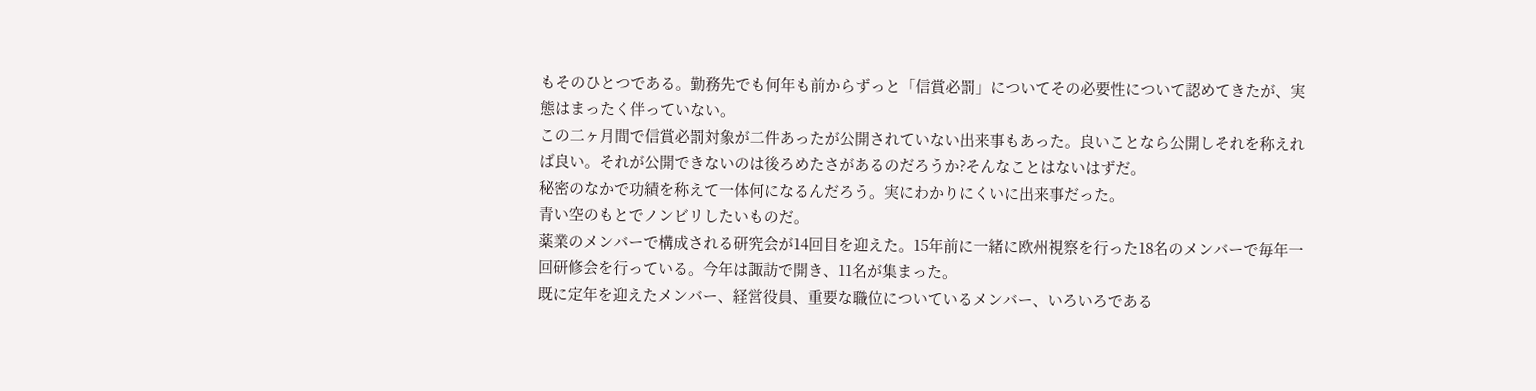もそのひとつである。勤務先でも何年も前からずっと「信賞必罰」についてその必要性について認めてきたが、実態はまったく伴っていない。
この二ヶ月間で信賞必罰対象が二件あったが公開されていない出来事もあった。良いことなら公開しそれを称えれば良い。それが公開できないのは後ろめたさがあるのだろうか?そんなことはないはずだ。
秘密のなかで功績を称えて一体何になるんだろう。実にわかりにくいに出来事だった。
青い空のもとでノンビリしたいものだ。
薬業のメンバーで構成される研究会が14回目を迎えた。15年前に一緒に欧州視察を行った18名のメンバーで毎年一回研修会を行っている。今年は諏訪で開き、11名が集まった。
既に定年を迎えたメンバー、経営役員、重要な職位についているメンバー、いろいろである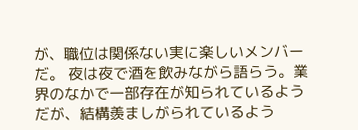が、職位は関係ない実に楽しいメンバーだ。 夜は夜で酒を飲みながら語らう。業界のなかで一部存在が知られているようだが、結構羨ましがられているよう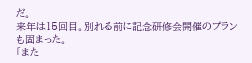だ。
来年は15回目。別れる前に記念研修会開催のプランも固まった。
「また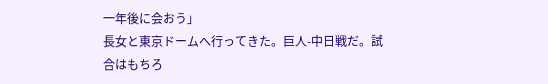一年後に会おう」
長女と東京ドームへ行ってきた。巨人-中日戦だ。試合はもちろ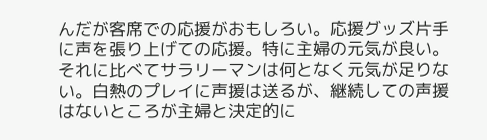んだが客席での応援がおもしろい。応援グッズ片手に声を張り上げての応援。特に主婦の元気が良い。
それに比べてサラリーマンは何となく元気が足りない。白熱のプレイに声援は送るが、継続しての声援はないところが主婦と決定的に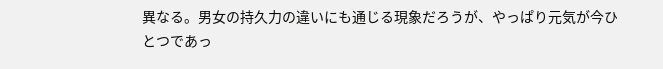異なる。男女の持久力の違いにも通じる現象だろうが、やっぱり元気が今ひとつであっ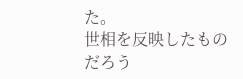た。
世相を反映したものだろう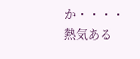か・・・・
熱気ある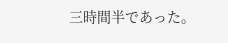三時間半であった。